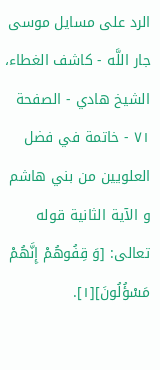الرد على مسايل موسى جار اللَّه - كاشف الغطاء، الشيخ هادي - الصفحة ٧١ - خاتمة في فضل العلويين من بني هاشم
و الآية الثانية قوله تعالى: [وَ قِفُوهُمْ إِنَّهُمْ مَسْؤُلُونَ][١].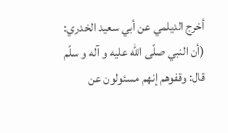أخرج الديلمي عن أبي سعيد الخدري: (أن النبي صلّى الله عليه و آله و سلّم قال: وقفوهم إنهم مسئولون عن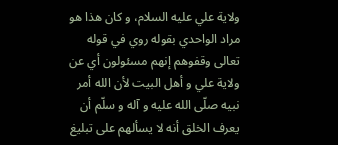ولاية علي عليه السلام، و كان هذا هو مراد الواحدي بقوله روي في قوله تعالى وقفوهم إنهم مسئولون أي عن ولاية علي و أهل البيت لأن الله أمر نبيه صلّى الله عليه و آله و سلّم أن يعرف الخلق أنه لا يسألهم على تبليغ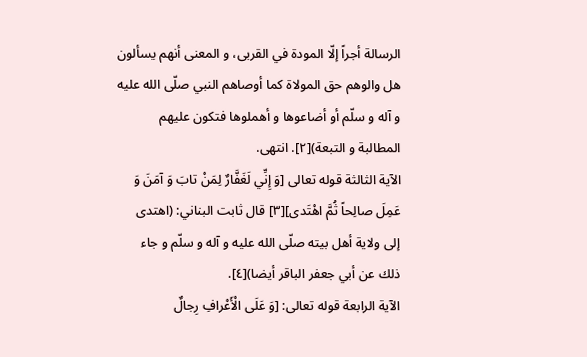الرسالة أجراً إلّا المودة في القربى، و المعنى أنهم يسألون هل والوهم حق المولاة كما أوصاهم النبي صلّى الله عليه و آله و سلّم أو أضاعوها و أهملوها فتكون عليهم المطالبة و التبعة)[٢]. انتهى.
الآية الثالثة قوله تعالى [وَ إِنِّي لَغَفَّارٌ لِمَنْ تابَ وَ آمَنَ وَ عَمِلَ صالِحاً ثُمَّ اهْتَدى][٣] قال ثابت البناني: (اهتدى إلى ولاية أهل بيته صلّى الله عليه و آله و سلّم و جاء ذلك عن أبي جعفر الباقر أيضا)[٤].
الآية الرابعة قوله تعالى: [وَ عَلَى الْأَعْرافِ رِجالٌ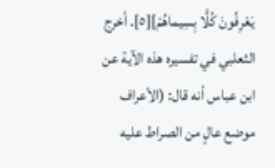يَعْرِفُونَ كُلًّا بِسِيماهُمْ][٥]. أخرج الثعلبي في تفسيره هذه الآية عن ابن عباس أنه قال: (الأعراف موضع عالٍ من الصراط عليه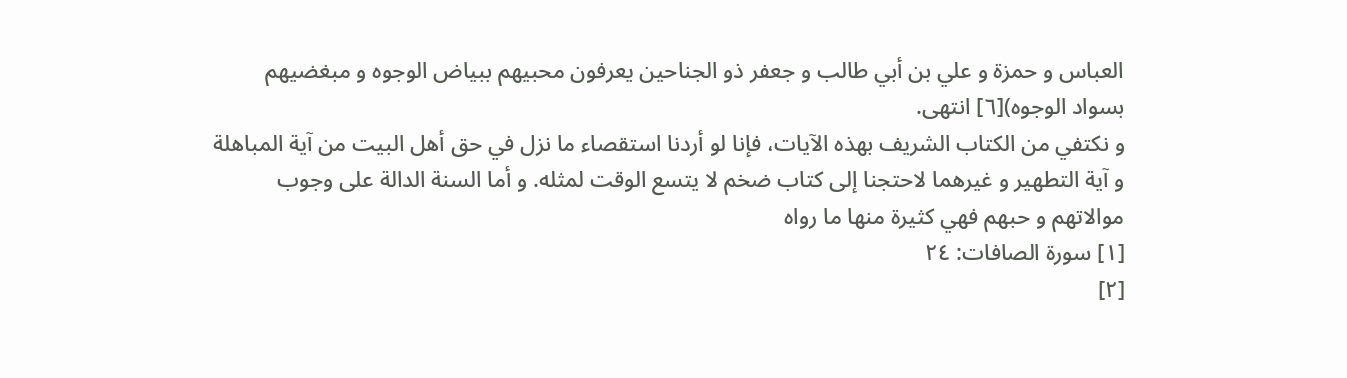العباس و حمزة و علي بن أبي طالب و جعفر ذو الجناحين يعرفون محبيهم ببياض الوجوه و مبغضيهم بسواد الوجوه)[٦] انتهى.
و نكتفي من الكتاب الشريف بهذه الآيات، فإنا لو أردنا استقصاء ما نزل في حق أهل البيت من آية المباهلة و آية التطهير و غيرهما لاحتجنا إلى كتاب ضخم لا يتسع الوقت لمثله. و أما السنة الدالة على وجوب موالاتهم و حبهم فهي كثيرة منها ما رواه
[١] سورة الصافات: ٢٤
[٢]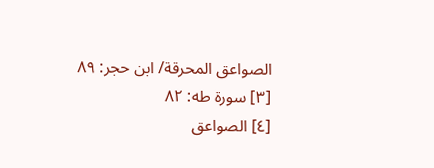الصواعق المحرقة/ ابن حجر: ٨٩
[٣] سورة طه: ٨٢
[٤] الصواعق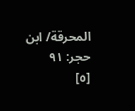المحرقة/ ابن حجر: ٩١
[٥]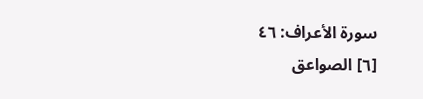سورة الأعراف: ٤٦
[٦] الصواعق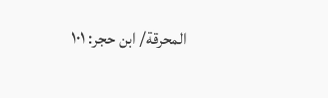المحرقة/ ابن حجر: ١٠١